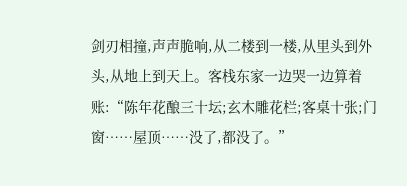剑刃相撞,声声脆响,从二楼到一楼,从里头到外头,从地上到天上。客栈东家一边哭一边算着账:“陈年花酿三十坛;玄木雕花栏;客桌十张;门窗……屋顶……没了,都没了。”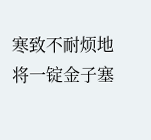寒致不耐烦地将一锭金子塞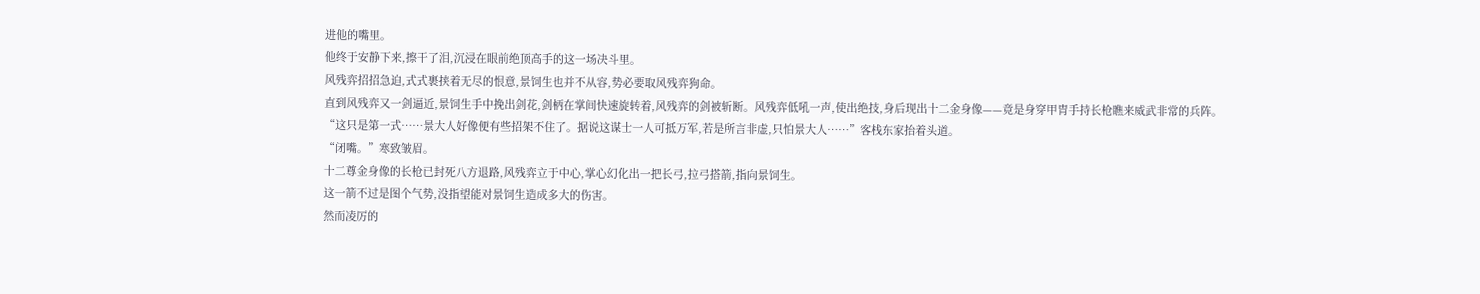进他的嘴里。
他终于安静下来,擦干了泪,沉浸在眼前绝顶高手的这一场决斗里。
风残弈招招急迫,式式裹挟着无尽的恨意,景饲生也并不从容,势必要取风残弈狗命。
直到风残弈又一剑逼近,景饲生手中挽出剑花,剑柄在掌间快速旋转着,风残弈的剑被斩断。风残弈低吼一声,使出绝技,身后现出十二金身像——竟是身穿甲胄手持长枪瞧来威武非常的兵阵。
“这只是第一式……景大人好像便有些招架不住了。据说这谋士一人可抵万军,若是所言非虚,只怕景大人……”客栈东家抬着头道。
“闭嘴。”寒致皱眉。
十二尊金身像的长枪已封死八方退路,风残弈立于中心,掌心幻化出一把长弓,拉弓搭箭,指向景饲生。
这一箭不过是图个气势,没指望能对景饲生造成多大的伤害。
然而凌厉的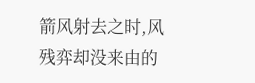箭风射去之时,风残弈却没来由的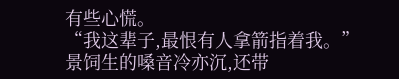有些心慌。
“我这辈子,最恨有人拿箭指着我。”
景饲生的嗓音冷亦沉,还带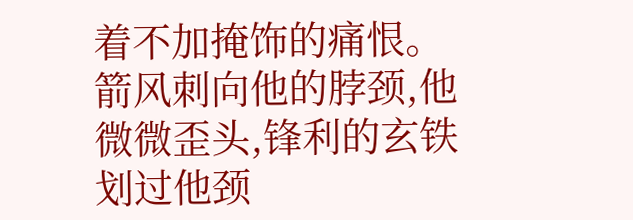着不加掩饰的痛恨。
箭风刺向他的脖颈,他微微歪头,锋利的玄铁划过他颈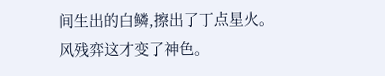间生出的白鳞,擦出了丁点星火。
风残弈这才变了神色。